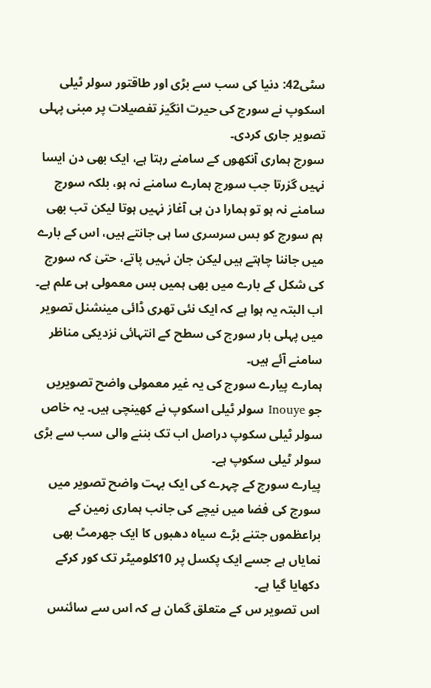سٹی42: دنیا کی سب سے بڑی اور طاقتور سولر ٹیلی اسکوپ نے سورج کی حیرت انگیز تفصیلات پر مبنی پہلی تصویر جاری کردی۔
سورج ہماری آنکھوں کے سامنے رہتا ہے، ایک بھی دن ایسا نہیں گزرتا جب سورج ہمارے سامنے نہ ہو، بلکہ سورج سامنے نہ ہو تو ہمارا دن ہی آغاز نہیں ہوتا لیکن تب بھی ہم سورج کو بس سرسری سا ہی جانتے ہیں، اس کے بارے میں جاننا چاہتے ہیں لیکن جان نہیں پاتے، حتیٰ کہ سورج کی شکل کے بارے میں بھی ہمیں بس معمولی ہی علم ہے۔ اب البتہ یہ ہوا ہے کہ ایک نئی تھری ڈائی مینشنل تصویر میں پہلی بار سورج کی سطح کے انتہائی نزدیکی مناظر سامنے آئے ہیں۔
ہمارے پیارے سورج کی یہ غیر معمولی واضح تصویریں جو Inouye سولر ٹیلی اسکوپ نے کھینچی ہیں۔ یہ خاص سولر ٹیلی سکوپ دراصل اب تک بننے والی سب سے بڑی سولر ٹیلی سکوپ ہے۔
پیارے سورج کے چہرے کی ایک بہت واضح تصویر میں سورج کی فضا میں نیچے کی جانب ہماری زمین کے براعظموں جتنے بڑے سیاہ دھبوں کا ایک جھرمٹ بھی نمایاں ہے جسے ایک پکسل پر 10کلومیٹر تک کور کرکے دکھایا گیا ہے۔
اس تصویر س کے متعلق گمان ہے کہ اس سے سائنس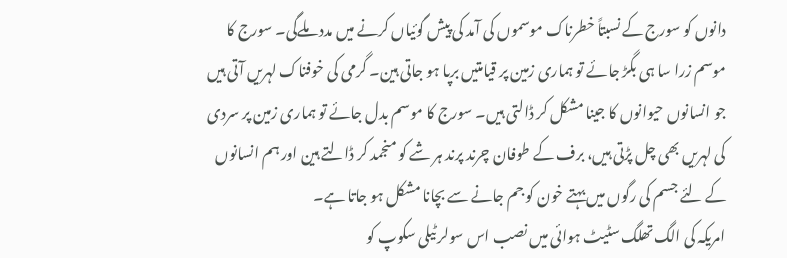دانوں کو سورج کے نسبتاً خطرناک موسموں کی آمد کی پیش گوئیاں کرنے میں مدد ملےگی۔ سورج کا موسم زرا سا ہی بگڑ جائے تو ہماری زمین پر قیامتیں برپا ہو جاتی ہین۔ گرمی کی خوفناک لہریں آتی ہیں جو انسانوں حیوانوں کا جینا مشکل کر ڈالتی ہیں۔ سورج کا موسم بدل جائے تو ہماری زمین پر سردی کی لہریں بھی چل پڑتی ہیں، برف کے طوفان چرند پرند ہر شے کو منجمد کر ڈالتے ہین اور ہم انسانوں کے لئے جسم کی رگوں میں بہتے خون کو جم جانے سے بچانا مشکل ہو جاتا ہے۔
امریکہ کی الگ تھلگ سٹیٹ ہوائی میں نصب اس سولر ٹیلی سکوپ کو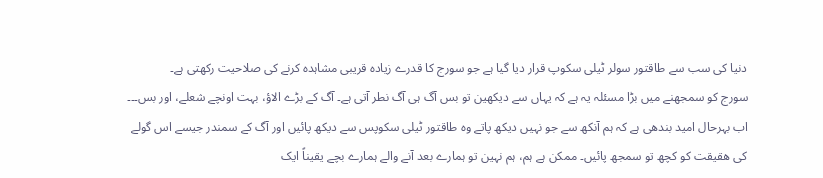دنیا کی سب سے طاقتور سولر ٹیلی سکوپ قرار دیا گیا ہے جو سورج کا قدرے زیادہ قریبی مشاہدہ کرنے کی صلاحیت رکھتی ہے۔
سورج کو سمجھنے میں بڑا مسئلہ یہ ہے کہ یہاں سے دیکھین تو بس آگ ہی آگ نطر آتی ہے۔ آگ کے بڑے الاؤ، بہت اونچے شعلے، اور بس۔۔۔ اب بہرحال امید بندھی ہے کہ ہم آنکھ سے جو نہیں دیکھ پاتے وہ طاقتور ٹیلی سکوپس سے دیکھ پائیں اور آگ کے سمندر جیسے اس گولے کی ھقیقت کو کچھ تو سمجھ پائیں۔ ممکن ہے ہم، ہم نہین تو ہمارے بعد آنے والے ہمارے بچے یقیناً ایک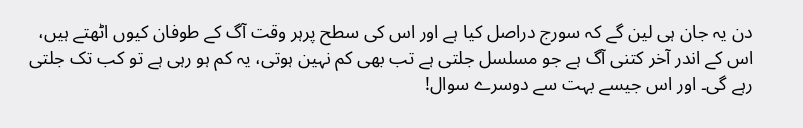دن یہ جان ہی لین گے کہ سورج دراصل کیا ہے اور اس کی سطح پرہر وقت آگ کے طوفان کیوں اٹھتے ہیں، اس کے اندر آخر کتنی آگ ہے جو مسلسل جلتی ہے تب بھی کم نہین ہوتی، یہ کم ہو رہی ہے تو کب تک جلتی رہے گی۔ اور اس جیسے بہت سے دوسرے سوال!